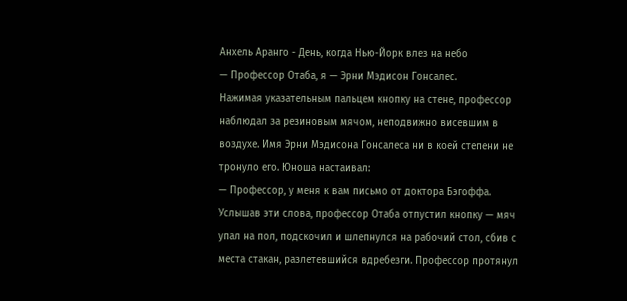Анхель Аранго - День, когда Нью-Йорк влез на небо
— Профессор Отаба, я — Эрни Мэдисон Гонсалес.
Нажимая указательным пальцем кнопку на стене, профессор наблюдал за резиновым мячом, неподвижно висевшим в воздухе. Имя Эрни Мэдисона Гонсалеса ни в коей степени не тронуло его. Юноша настаивал:
— Профессор, у меня к вам письмо от доктора Бэгоффа.
Услышав эти слова, профессор Отаба отпустил кнопку — мяч упал на пол, подскочил и шлепнулся на рабочий стол, сбив с места стакан, разлетевшийся вдребезги. Профессор протянул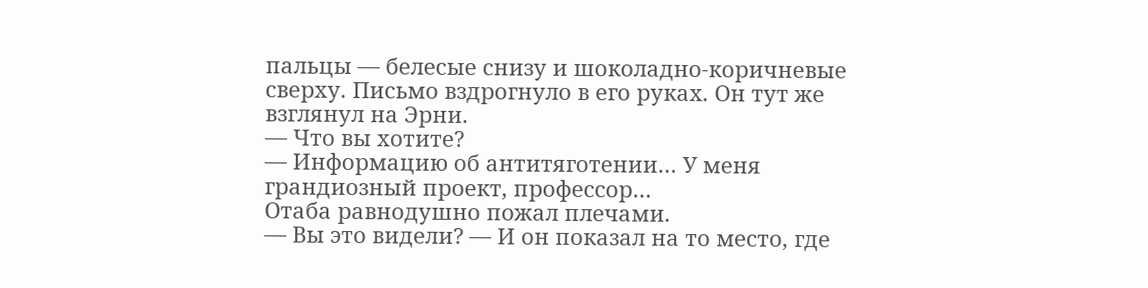пальцы — белесые снизу и шоколадно-коричневые сверху. Письмо вздрогнуло в его руках. Он тут же взглянул на Эрни.
— Что вы хотите?
— Информацию об антитяготении… У меня грандиозный проект, профессор…
Отаба равнодушно пожал плечами.
— Вы это видели? — И он показал на то место, где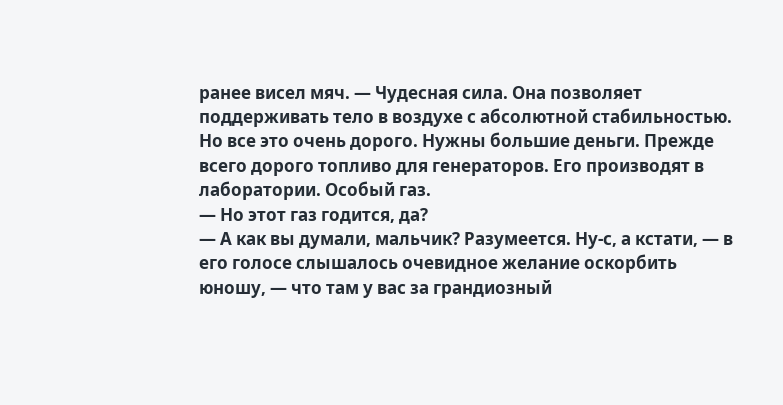ранее висел мяч. — Чудесная сила. Она позволяет поддерживать тело в воздухе с абсолютной стабильностью. Но все это очень дорого. Нужны большие деньги. Прежде всего дорого топливо для генераторов. Его производят в лаборатории. Особый газ.
— Но этот газ годится, да?
— А как вы думали, мальчик? Разумеется. Ну-с, а кстати, — в его голосе слышалось очевидное желание оскорбить юношу, — что там у вас за грандиозный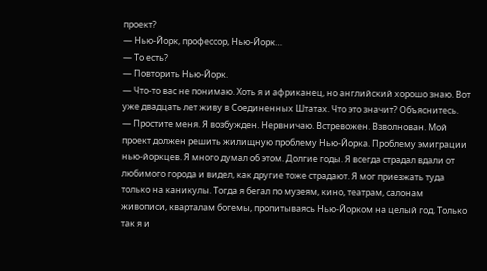проект?
— Нью-Йорк, профессор, Нью-Йорк…
— То есть?
— Повторить Нью-Йорк.
— Что-то вас не понимаю. Хоть я и африканец, но английский хорошо знаю. Вот уже двадцать лет живу в Соединенных Штатах. Что это значит? Объяснитесь.
— Простите меня. Я возбужден. Нервничаю. Встревожен. Взволнован. Мой проект должен решить жилищную проблему Нью-Йорка. Проблему эмиграции нью-йоркцев. Я много думал об этом. Долгие годы. Я всегда страдал вдали от любимого города и видел, как другие тоже страдают. Я мог приезжать туда только на каникулы. Тогда я бегал по музеям, кино, театрам, салонам живописи, кварталам богемы, пропитываясь Нью-Йорком на целый год. Только так я и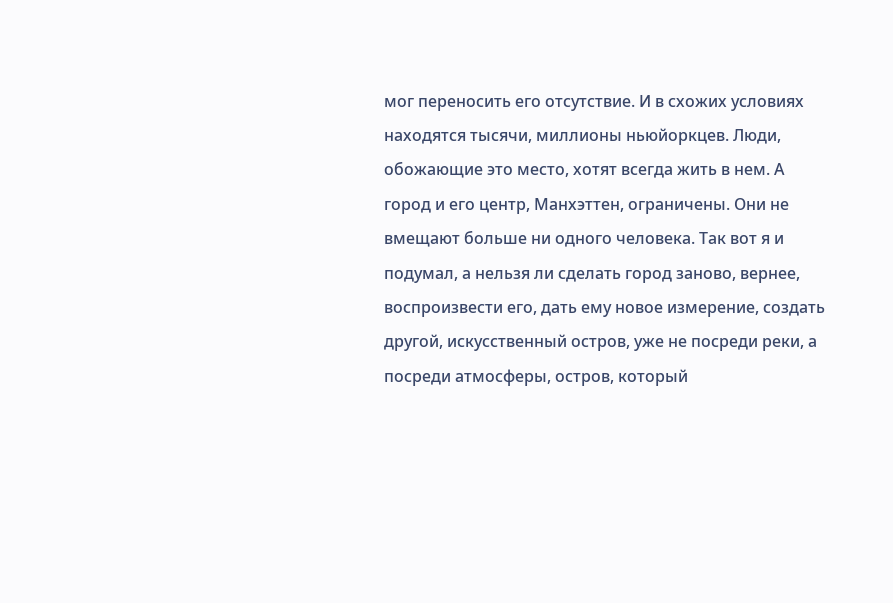мог переносить его отсутствие. И в схожих условиях находятся тысячи, миллионы ньюйоркцев. Люди, обожающие это место, хотят всегда жить в нем. А город и его центр, Манхэттен, ограничены. Они не вмещают больше ни одного человека. Так вот я и подумал, а нельзя ли сделать город заново, вернее, воспроизвести его, дать ему новое измерение, создать другой, искусственный остров, уже не посреди реки, а посреди атмосферы, остров, который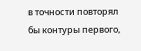в точности повторял бы контуры первого,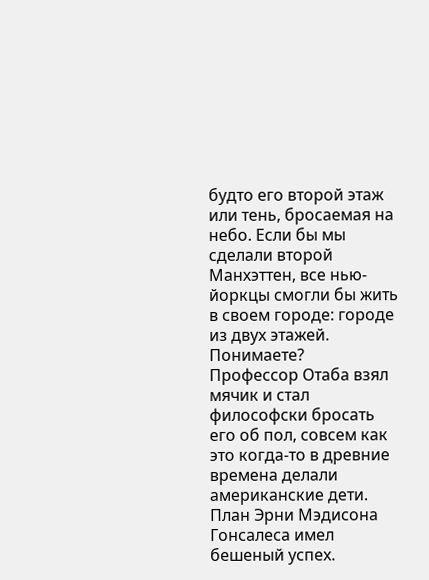будто его второй этаж или тень, бросаемая на небо. Если бы мы сделали второй Манхэттен, все нью-йоркцы смогли бы жить в своем городе: городе из двух этажей. Понимаете?
Профессор Отаба взял мячик и стал философски бросать его об пол, совсем как это когда-то в древние времена делали американские дети.
План Эрни Мэдисона Гонсалеса имел бешеный успех.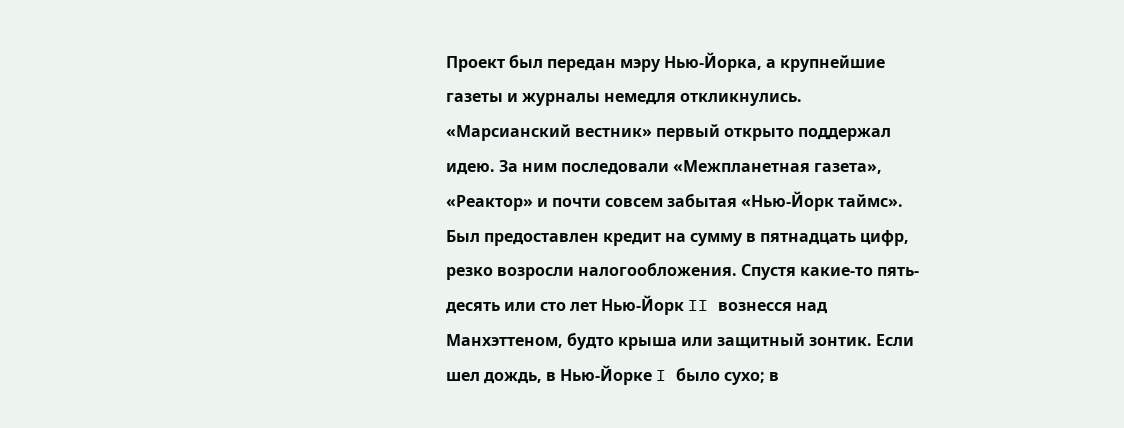Проект был передан мэру Нью-Йорка, а крупнейшие газеты и журналы немедля откликнулись. «Марсианский вестник» первый открыто поддержал идею. За ним последовали «Межпланетная газета», «Реактор» и почти совсем забытая «Нью-Йорк таймс». Был предоставлен кредит на сумму в пятнадцать цифр, резко возросли налогообложения. Спустя какие-то пять-десять или сто лет Нью-Йорк II вознесся над Манхэттеном, будто крыша или защитный зонтик. Если шел дождь, в Нью-Йорке I было сухо; в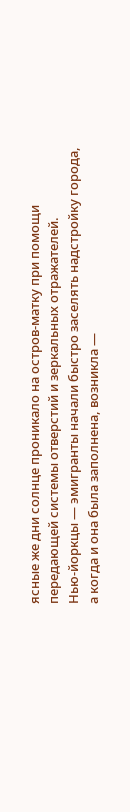ясные же дни солнце проникало на остров-матку при помощи передающей системы отверстий и зеркальных отражателей.
Нью-йоркцы — эмигранты начали быстро заселять надстройку города, а когда и она была заполнена, возникла —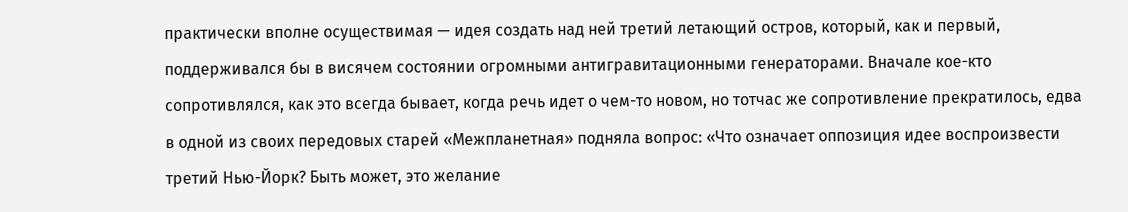практически вполне осуществимая — идея создать над ней третий летающий остров, который, как и первый, поддерживался бы в висячем состоянии огромными антигравитационными генераторами. Вначале кое-кто сопротивлялся, как это всегда бывает, когда речь идет о чем-то новом, но тотчас же сопротивление прекратилось, едва в одной из своих передовых старей «Межпланетная» подняла вопрос: «Что означает оппозиция идее воспроизвести третий Нью-Йорк? Быть может, это желание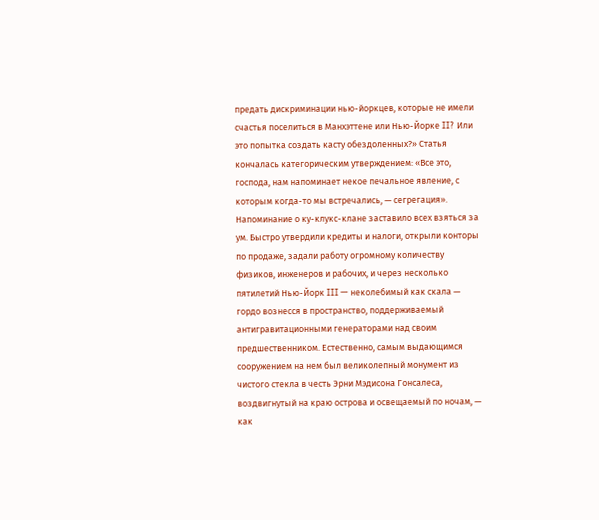предать дискриминации нью-йоркцев, которые не имели счастья поселиться в Манхэттене или Нью-Йорке II? Или это попытка создать касту обездоленных?» Статья кончалась категорическим утверждением: «Все это, господа, нам напоминает некое печальное явление, с которым когда-то мы встречались, — сегрегация».
Напоминание о ку-клукс-клане заставило всех взяться за ум. Быстро утвердили кредиты и налоги, открыли конторы по продаже, задали работу огромному количеству физиков, инженеров и рабочих, и через несколько пятилетий Нью-Йорк III — неколебимый как скала — гордо вознесся в пространство, поддерживаемый антигравитационными генераторами над своим предшественником. Естественно, самым выдающимся сооружением на нем был великолепный монумент из чистого стекла в честь Эрни Мэдисона Гонсалеса, воздвигнутый на краю острова и освещаемый по ночам, — как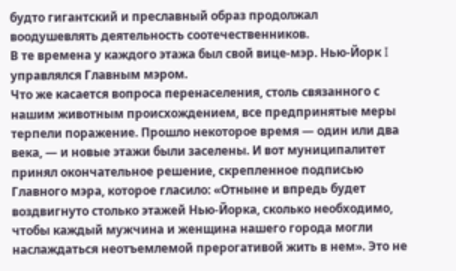будто гигантский и преславный образ продолжал воодушевлять деятельность соотечественников.
В те времена у каждого этажа был свой вице-мэр. Нью-Йорк I управлялся Главным мэром.
Что же касается вопроса перенаселения, столь связанного с нашим животным происхождением, все предпринятые меры терпели поражение. Прошло некоторое время — один или два века, — и новые этажи были заселены. И вот муниципалитет принял окончательное решение, скрепленное подписью Главного мэра, которое гласило: «Отныне и впредь будет воздвигнуто столько этажей Нью-Йорка, сколько необходимо, чтобы каждый мужчина и женщина нашего города могли наслаждаться неотъемлемой прерогативой жить в нем». Это не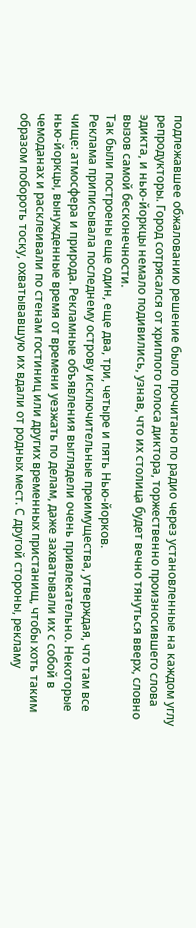подлежавшее обжалованию решение было прочитано по радио через установленные на каждом углу репродукторы. Город сотрясался от хриплого голоса диктора, торжественно произносившего слова эдикта, и нью-йоркцы немало подивились, узнав, что их столица будет вечно тянуться вверх, словно вызов самой бесконечности.
Так были построены еще один, еще два, три, четыре и пять Нью-йорков.
Реклама приписывала последнему острову исключительные преимущества, утверждая, что там все чище: атмосфера и природа. Рекламные объявления выглядели очень привлекательно. Некоторые нью-йоркцы, вынужденные время от времени уезжать по делам, даже захватывали их с собой в чемоданах и расклеивали по стенам гостиниц или других временных пристанищ, чтобы хоть таким образом побороть тоску, охватывавшую их вдали от родных мест. С другой стороны, рекламу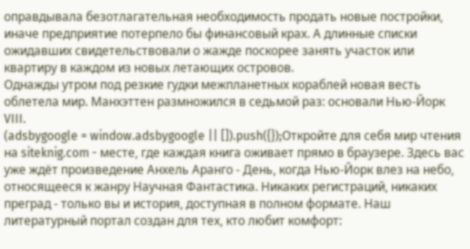оправдывала безотлагательная необходимость продать новые постройки, иначе предприятие потерпело бы финансовый крах. А длинные списки ожидавших свидетельствовали о жажде поскорее занять участок или квартиру в каждом из новых летающих островов.
Однажды утром под резкие гудки межпланетных кораблей новая весть облетела мир. Манхэттен размножился в седьмой раз: основали Нью-Йорк VIII.
(adsbygoogle = window.adsbygoogle || []).push({});Откройте для себя мир чтения на siteknig.com - месте, где каждая книга оживает прямо в браузере. Здесь вас уже ждёт произведение Анхель Аранго - День, когда Нью-Йорк влез на небо, относящееся к жанру Научная Фантастика. Никаких регистраций, никаких преград - только вы и история, доступная в полном формате. Наш литературный портал создан для тех, кто любит комфорт: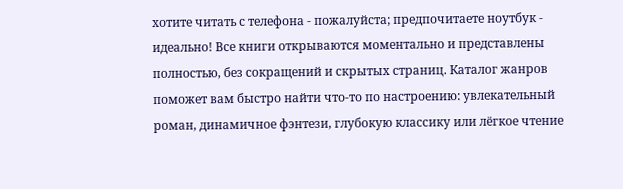хотите читать с телефона - пожалуйста; предпочитаете ноутбук - идеально! Все книги открываются моментально и представлены полностью, без сокращений и скрытых страниц. Каталог жанров поможет вам быстро найти что-то по настроению: увлекательный роман, динамичное фэнтези, глубокую классику или лёгкое чтение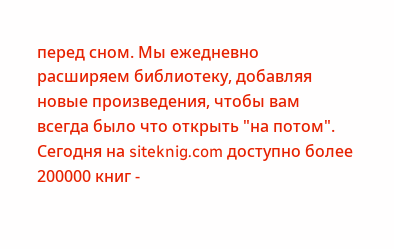перед сном. Мы ежедневно расширяем библиотеку, добавляя новые произведения, чтобы вам всегда было что открыть "на потом". Сегодня на siteknig.com доступно более 200000 книг -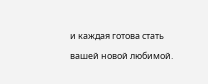и каждая готова стать вашей новой любимой.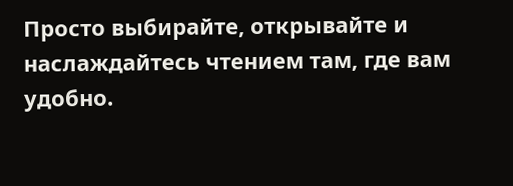Просто выбирайте, открывайте и наслаждайтесь чтением там, где вам удобно.